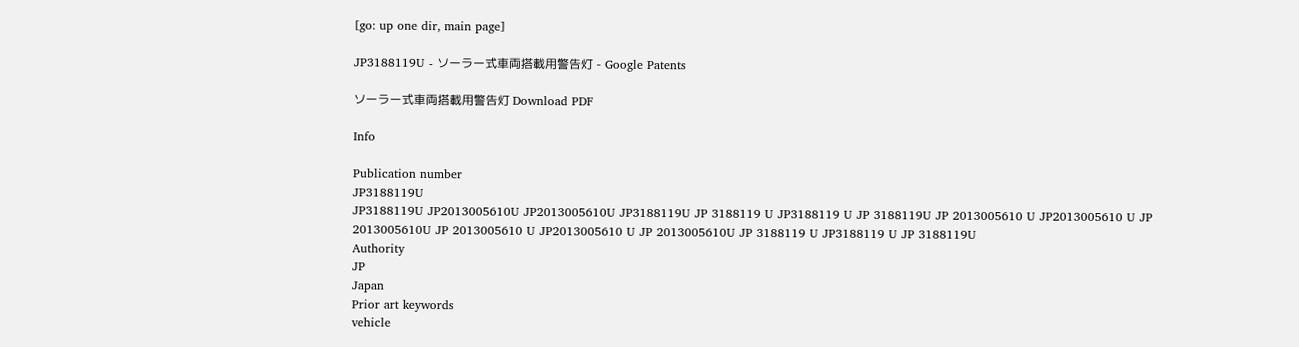[go: up one dir, main page]

JP3188119U - ソーラー式車両搭載用警告灯 - Google Patents

ソーラー式車両搭載用警告灯 Download PDF

Info

Publication number
JP3188119U
JP3188119U JP2013005610U JP2013005610U JP3188119U JP 3188119 U JP3188119 U JP 3188119U JP 2013005610 U JP2013005610 U JP 2013005610U JP 2013005610 U JP2013005610 U JP 2013005610U JP 3188119 U JP3188119 U JP 3188119U
Authority
JP
Japan
Prior art keywords
vehicle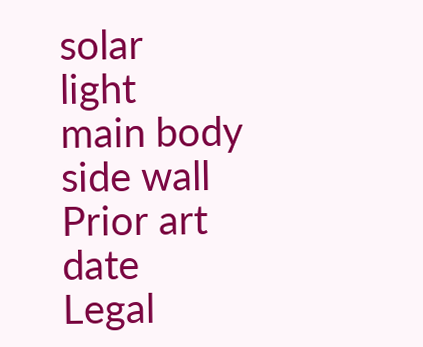solar
light
main body
side wall
Prior art date
Legal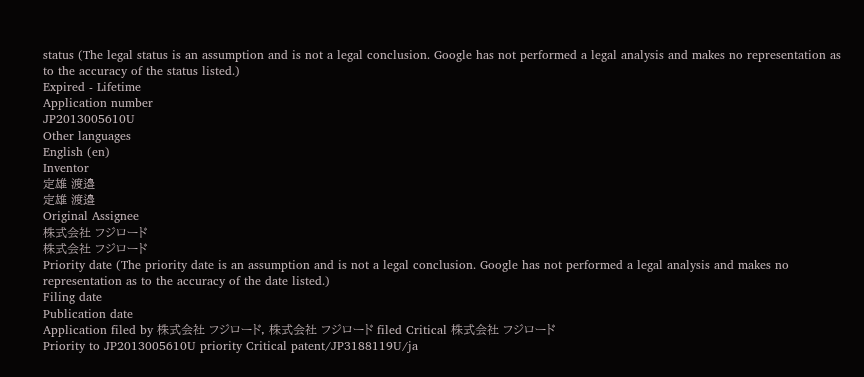status (The legal status is an assumption and is not a legal conclusion. Google has not performed a legal analysis and makes no representation as to the accuracy of the status listed.)
Expired - Lifetime
Application number
JP2013005610U
Other languages
English (en)
Inventor
定雄 渡邉
定雄 渡邉
Original Assignee
株式会社 フジロード
株式会社 フジロード
Priority date (The priority date is an assumption and is not a legal conclusion. Google has not performed a legal analysis and makes no representation as to the accuracy of the date listed.)
Filing date
Publication date
Application filed by 株式会社 フジロード, 株式会社 フジロード filed Critical 株式会社 フジロード
Priority to JP2013005610U priority Critical patent/JP3188119U/ja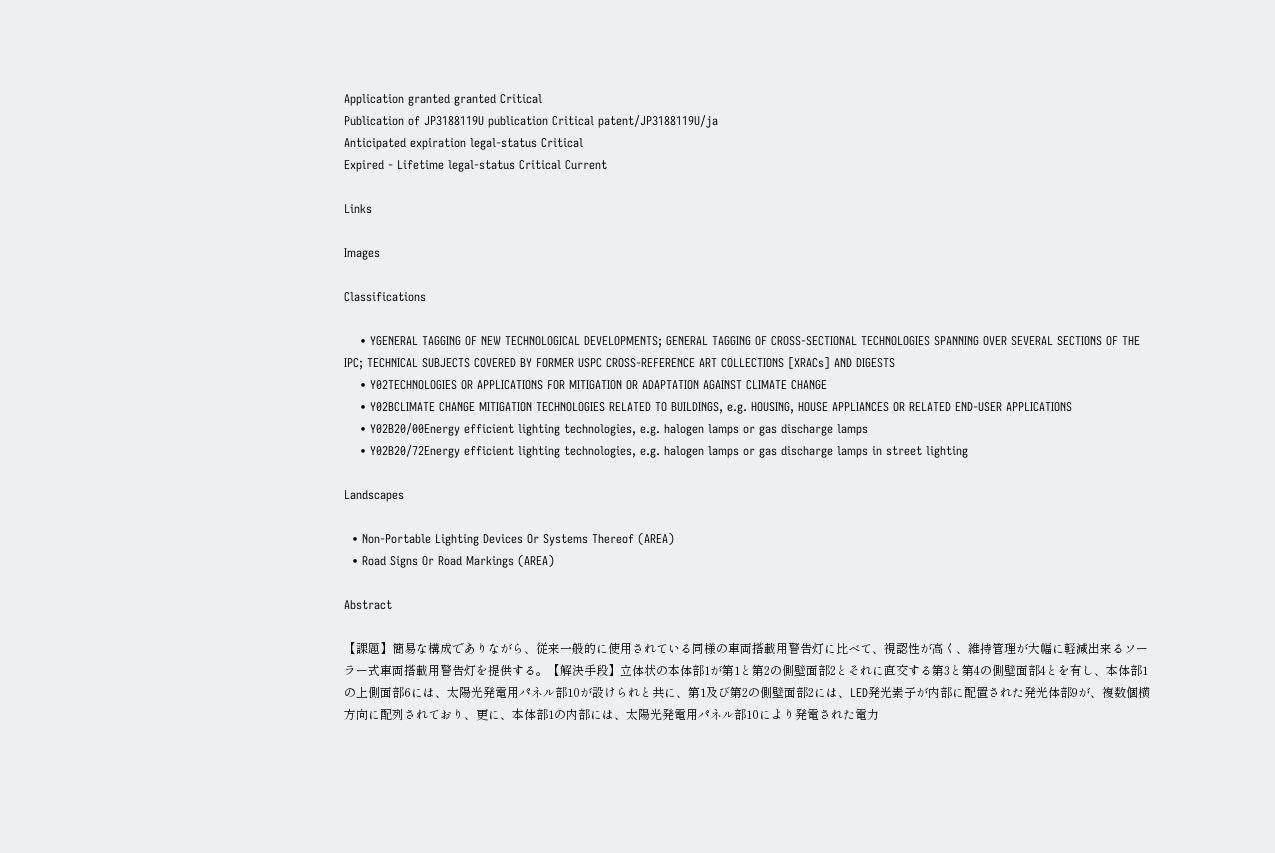Application granted granted Critical
Publication of JP3188119U publication Critical patent/JP3188119U/ja
Anticipated expiration legal-status Critical
Expired - Lifetime legal-status Critical Current

Links

Images

Classifications

    • YGENERAL TAGGING OF NEW TECHNOLOGICAL DEVELOPMENTS; GENERAL TAGGING OF CROSS-SECTIONAL TECHNOLOGIES SPANNING OVER SEVERAL SECTIONS OF THE IPC; TECHNICAL SUBJECTS COVERED BY FORMER USPC CROSS-REFERENCE ART COLLECTIONS [XRACs] AND DIGESTS
    • Y02TECHNOLOGIES OR APPLICATIONS FOR MITIGATION OR ADAPTATION AGAINST CLIMATE CHANGE
    • Y02BCLIMATE CHANGE MITIGATION TECHNOLOGIES RELATED TO BUILDINGS, e.g. HOUSING, HOUSE APPLIANCES OR RELATED END-USER APPLICATIONS
    • Y02B20/00Energy efficient lighting technologies, e.g. halogen lamps or gas discharge lamps
    • Y02B20/72Energy efficient lighting technologies, e.g. halogen lamps or gas discharge lamps in street lighting

Landscapes

  • Non-Portable Lighting Devices Or Systems Thereof (AREA)
  • Road Signs Or Road Markings (AREA)

Abstract

【課題】簡易な構成でありながら、従来一般的に使用されている同様の車両搭載用警告灯に比べて、視認性が高く、維持管理が大幅に軽減出来るソーラー式車両搭載用警告灯を提供する。【解決手段】立体状の本体部1が第1と第2の側壁面部2とそれに直交する第3と第4の側壁面部4とを有し、本体部1の上側面部6には、太陽光発電用パネル部10が設けられと共に、第1及び第2の側壁面部2には、LED発光素子が内部に配置された発光体部9が、複数個横方向に配列されており、更に、本体部1の内部には、太陽光発電用パネル部10により発電された電力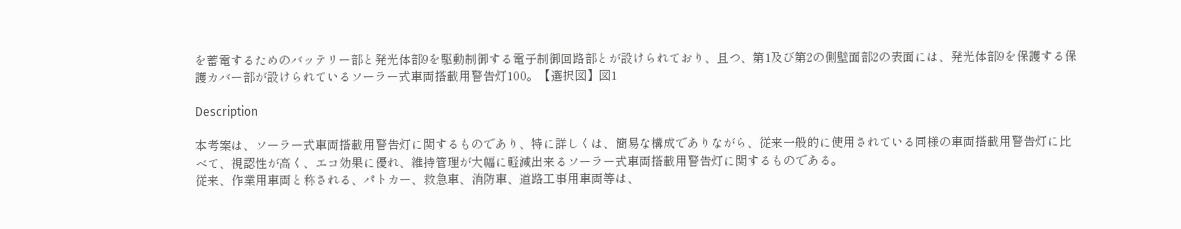を蓄電するためのバッテリー部と発光体部9を駆動制御する電子制御回路部とが設けられており、且つ、第1及び第2の側壁面部2の表面には、発光体部9を保護する保護カバー部が設けられているソーラー式車両搭載用警告灯100。【選択図】図1

Description

本考案は、ソーラー式車両搭載用警告灯に関するものであり、特に詳しくは、簡易な構成でありながら、従来一般的に使用されている同様の車両搭載用警告灯に比べて、視認性が高く、エコ効果に優れ、維持管理が大幅に軽減出来るソーラー式車両搭載用警告灯に関するものである。
従来、作業用車両と称される、パトカー、救急車、消防車、道路工事用車両等は、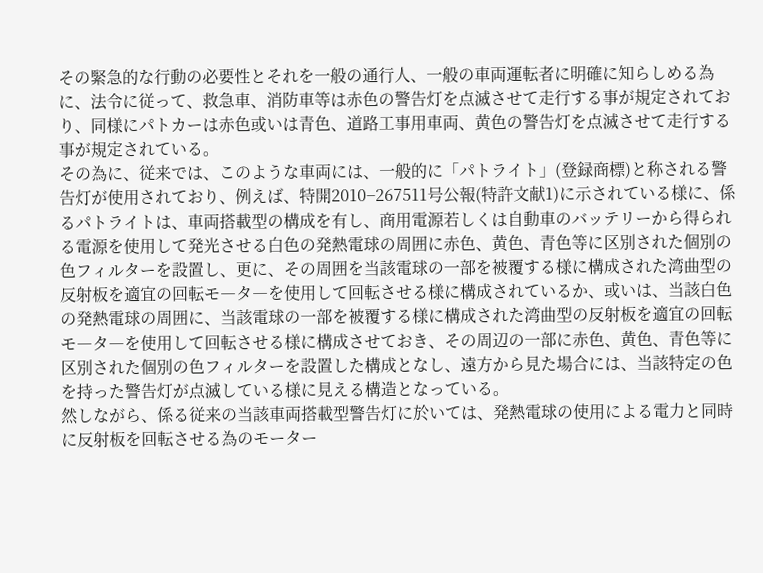その緊急的な行動の必要性とそれを一般の通行人、一般の車両運転者に明確に知らしめる為に、法令に従って、救急車、消防車等は赤色の警告灯を点滅させて走行する事が規定されており、同様にパトカーは赤色或いは青色、道路工事用車両、黄色の警告灯を点滅させて走行する事が規定されている。
その為に、従来では、このような車両には、一般的に「パトライト」(登録商標)と称される警告灯が使用されており、例えば、特開2010−267511号公報(特許文献1)に示されている様に、係るパトライトは、車両搭載型の構成を有し、商用電源若しくは自動車のバッテリーから得られる電源を使用して発光させる白色の発熱電球の周囲に赤色、黄色、青色等に区別された個別の色フィルターを設置し、更に、その周囲を当該電球の一部を被覆する様に構成された湾曲型の反射板を適宜の回転モ―タ―を使用して回転させる様に構成されているか、或いは、当該白色の発熱電球の周囲に、当該電球の一部を被覆する様に構成された湾曲型の反射板を適宜の回転モ―タ―を使用して回転させる様に構成させておき、その周辺の一部に赤色、黄色、青色等に区別された個別の色フィルターを設置した構成となし、遠方から見た場合には、当該特定の色を持った警告灯が点滅している様に見える構造となっている。
然しながら、係る従来の当該車両搭載型警告灯に於いては、発熱電球の使用による電力と同時に反射板を回転させる為のモーター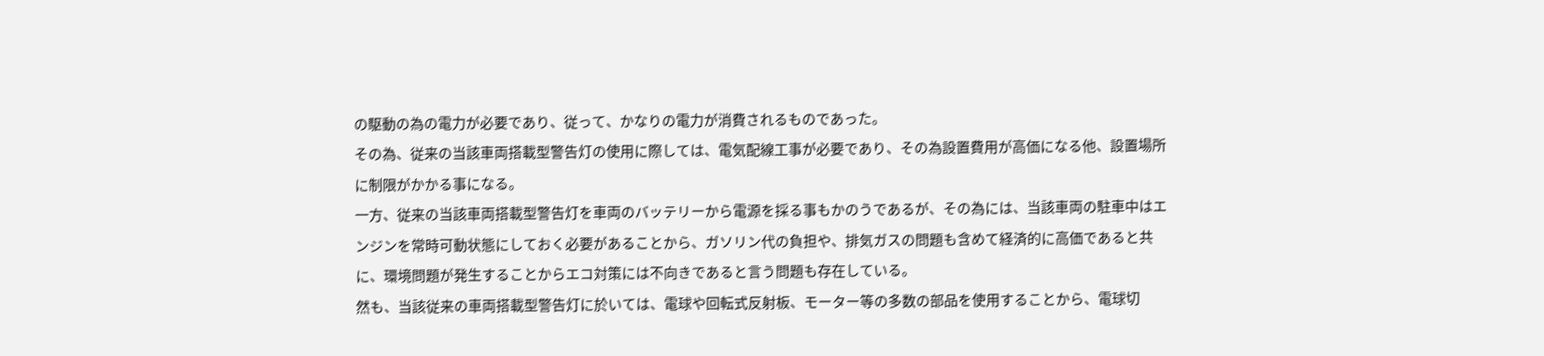の駆動の為の電力が必要であり、従って、かなりの電力が消費されるものであった。
その為、従来の当該車両搭載型警告灯の使用に際しては、電気配線工事が必要であり、その為設置費用が高価になる他、設置場所に制限がかかる事になる。
一方、従来の当該車両搭載型警告灯を車両のバッテリーから電源を採る事もかのうであるが、その為には、当該車両の駐車中はエンジンを常時可動状態にしておく必要があることから、ガソリン代の負担や、排気ガスの問題も含めて経済的に高価であると共に、環境問題が発生することからエコ対策には不向きであると言う問題も存在している。
然も、当該従来の車両搭載型警告灯に於いては、電球や回転式反射板、モーター等の多数の部品を使用することから、電球切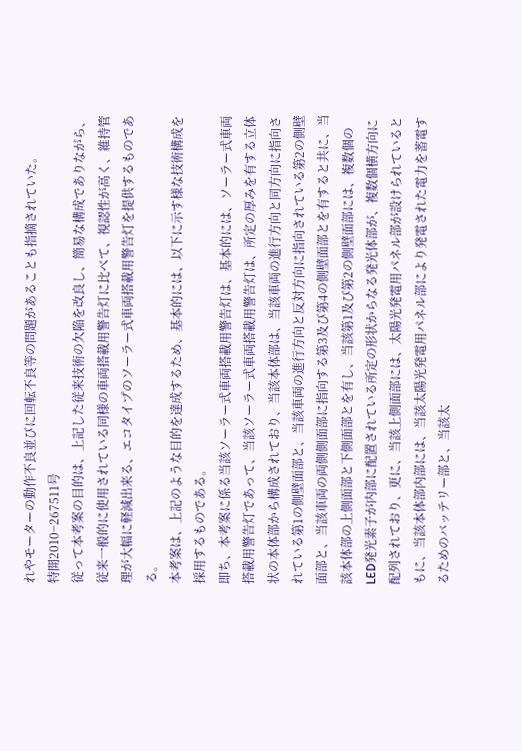れやモーターの動作不良並びに回転不良等の問題があることも指摘されていた。
特開2010−267511号
従って本考案の目的は、上記した従来技術の欠陥を改良し、簡易な構成でありながら、従来一般的に使用されている同様の車両搭載用警告灯に比べて、視認性が高く、維持管理が大幅に軽減出来る、エコタイプのソーラー式車両搭載用警告灯を提供するものである。
本考案は、上記のような目的を達成するため、基本的には、以下に示す様な技術構成を採用するものである。
即ち、本考案に係る当該ソーラー式車両搭載用警告灯は、基本的には、ソーラー式車両搭載用警告灯であって、当該ソーラー式車両搭載用警告灯は、所定の厚みを有する立体状の本体部から構成されており、当該本体部は、当該車両の進行方向と同方向に指向されている第1の側壁面部と、当該車両の進行方向と反対方向に指向されている第2の側壁面部と、当該車両の両側側面部に指向する第3及び第4の側壁面部とを有すると共に、当該本体部の上側面部と下側面部とを有し、当該第1及び第2の側壁面部には、複数個のLED発光素子が内部に配置されている所定の形状からなる発光体部が、複数個横方向に配列されており、更に、当該上側面部には、太陽光発電用パネル部が設けられているともに、当該本体部内部には、当該太陽光発電用パネル部により発電された電力を蓄電するためのバッテリー部と、当該太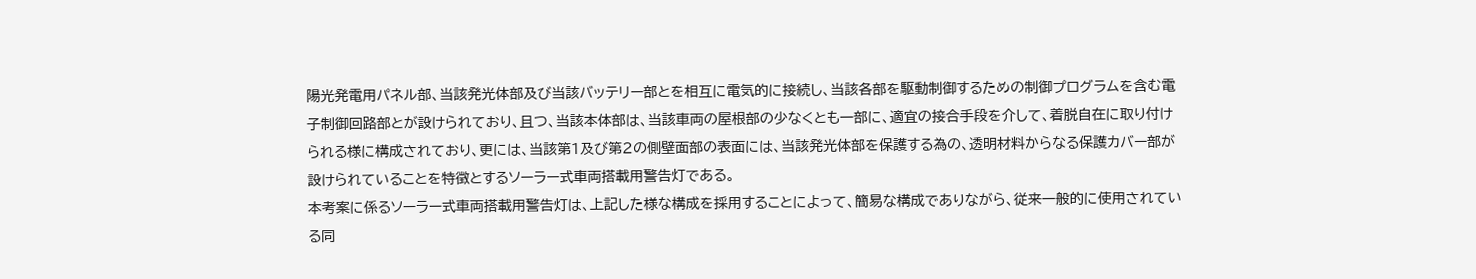陽光発電用パネル部、当該発光体部及び当該バッテリー部とを相互に電気的に接続し、当該各部を駆動制御するための制御プログラムを含む電子制御回路部とが設けられており、且つ、当該本体部は、当該車両の屋根部の少なくとも一部に、適宜の接合手段を介して、着脱自在に取り付けられる様に構成されており、更には、当該第1及び第2の側壁面部の表面には、当該発光体部を保護する為の、透明材料からなる保護カバー部が設けられていることを特徴とするソーラー式車両搭載用警告灯である。
本考案に係るソーラー式車両搭載用警告灯は、上記した様な構成を採用することによって、簡易な構成でありながら、従来一般的に使用されている同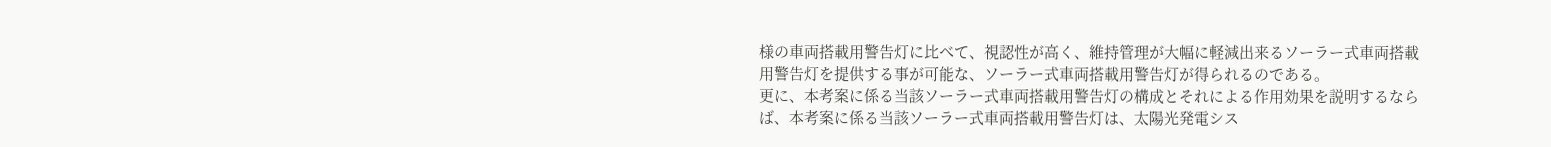様の車両搭載用警告灯に比べて、視認性が高く、維持管理が大幅に軽減出来るソーラー式車両搭載用警告灯を提供する事が可能な、ソーラー式車両搭載用警告灯が得られるのである。
更に、本考案に係る当該ソーラー式車両搭載用警告灯の構成とそれによる作用効果を説明するならば、本考案に係る当該ソーラー式車両搭載用警告灯は、太陽光発電シス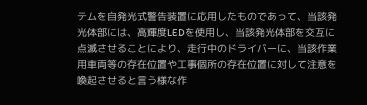テムを自発光式警告装置に応用したものであって、当該発光体部には、高輝度LEDを使用し、当該発光体部を交互に点滅させることにより、走行中のドライバーに、当該作業用車両等の存在位置や工事個所の存在位置に対して注意を喚起させると言う様な作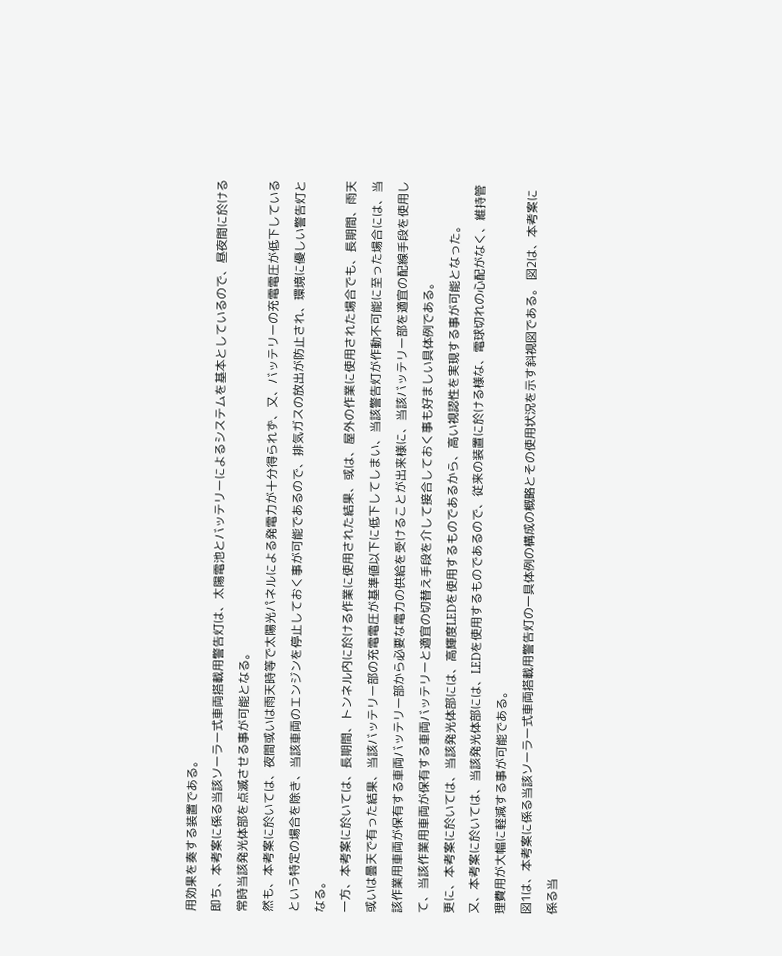用効果を奏する装置である。
即ち、本考案に係る当該ソーラー式車両搭載用警告灯は、太陽電池とバッテリーによるシステムを基本としているので、昼夜間に於ける常時当該発光体部を点滅させる事が可能となる。
然も、本考案に於いては、夜間或いは雨天時等で太陽光パネルによる発電力が十分得られず、又、バッテリーの充電電圧が低下しているという特定の場合を除き、当該車両のエンジンを停止しておく事が可能であるので、排気ガスの放出が防止され、環境に優しい警告灯となる。
一方、本考案に於いては、長期間、トンネル内に於ける作業に使用された結果、或は、屋外の作業に使用された場合でも、長期間、雨天或いは曇天で有った結果、当該バッテリー部の充電電圧が基準値以下に低下してしまい、当該警告灯が作動不可能に至った場合には、当該作業用車両が保有する車両バッテリー部から必要な電力の供給を受けることが出来様に、当該バッテリー部を適宜の配線手段を使用して、当該作業用車両が保有する車両バッテリーと適宜の切替え手段を介して接合しておく事も好ましい具体例である。
更に、本考案に於いては、当該発光体部には、高輝度LEDを使用するものであるから、高い視認性を実現する事が可能となった。
又、本考案に於いては、当該発光体部には、LEDを使用するものであるので、従来の装置に於ける様な、電球切れの心配がなく、維持管理費用が大幅に軽減する事が可能である。
図1は、本考案に係る当該ソーラー式車両搭載用警告灯の一具体例の構成の概略とその使用状況を示す斜視図である。 図2は、本考案に係る当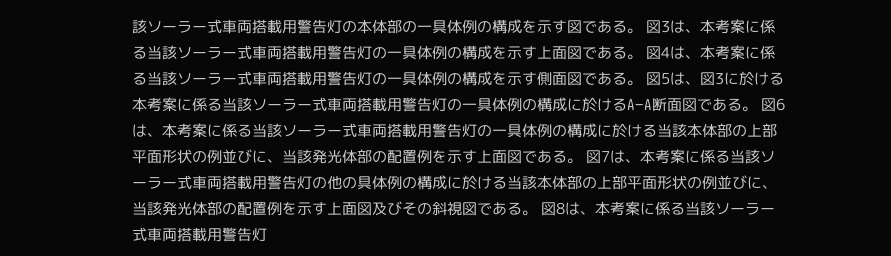該ソーラー式車両搭載用警告灯の本体部の一具体例の構成を示す図である。 図3は、本考案に係る当該ソーラー式車両搭載用警告灯の一具体例の構成を示す上面図である。 図4は、本考案に係る当該ソーラー式車両搭載用警告灯の一具体例の構成を示す側面図である。 図5は、図3に於ける本考案に係る当該ソーラー式車両搭載用警告灯の一具体例の構成に於けるA−A断面図である。 図6は、本考案に係る当該ソーラー式車両搭載用警告灯の一具体例の構成に於ける当該本体部の上部平面形状の例並びに、当該発光体部の配置例を示す上面図である。 図7は、本考案に係る当該ソーラー式車両搭載用警告灯の他の具体例の構成に於ける当該本体部の上部平面形状の例並びに、当該発光体部の配置例を示す上面図及びその斜視図である。 図8は、本考案に係る当該ソーラー式車両搭載用警告灯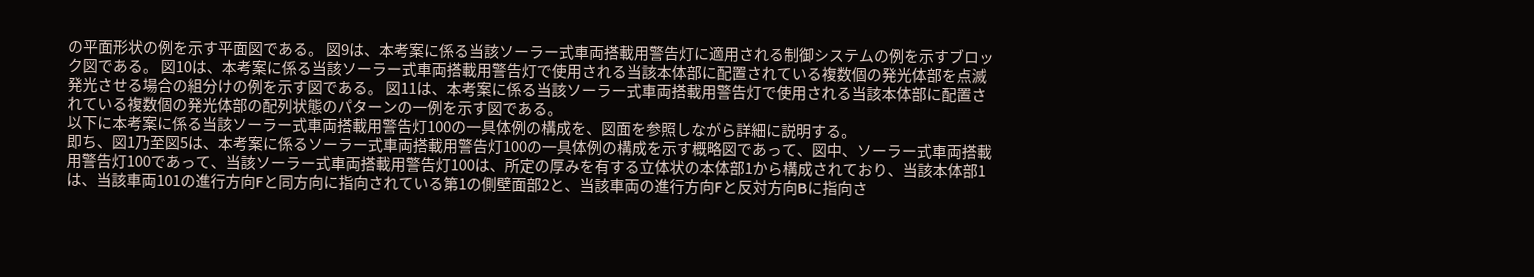の平面形状の例を示す平面図である。 図9は、本考案に係る当該ソーラー式車両搭載用警告灯に適用される制御システムの例を示すブロック図である。 図10は、本考案に係る当該ソーラー式車両搭載用警告灯で使用される当該本体部に配置されている複数個の発光体部を点滅発光させる場合の組分けの例を示す図である。 図11は、本考案に係る当該ソーラー式車両搭載用警告灯で使用される当該本体部に配置されている複数個の発光体部の配列状態のパターンの一例を示す図である。
以下に本考案に係る当該ソーラー式車両搭載用警告灯100の一具体例の構成を、図面を参照しながら詳細に説明する。
即ち、図1乃至図5は、本考案に係るソーラー式車両搭載用警告灯100の一具体例の構成を示す概略図であって、図中、ソーラー式車両搭載用警告灯100であって、当該ソーラー式車両搭載用警告灯100は、所定の厚みを有する立体状の本体部1から構成されており、当該本体部1は、当該車両101の進行方向Fと同方向に指向されている第1の側壁面部2と、当該車両の進行方向Fと反対方向Bに指向さ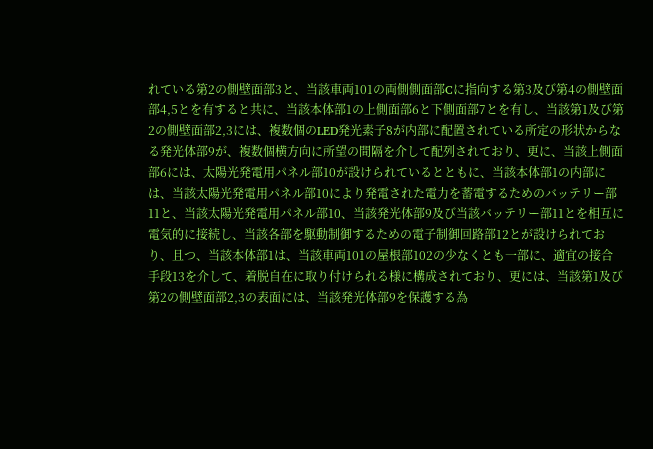れている第2の側壁面部3と、当該車両101の両側側面部Cに指向する第3及び第4の側壁面部4,5とを有すると共に、当該本体部1の上側面部6と下側面部7とを有し、当該第1及び第2の側壁面部2,3には、複数個のLED発光素子8が内部に配置されている所定の形状からなる発光体部9が、複数個横方向に所望の間隔を介して配列されており、更に、当該上側面部6には、太陽光発電用パネル部10が設けられているとともに、当該本体部1の内部には、当該太陽光発電用パネル部10により発電された電力を蓄電するためのバッテリー部11と、当該太陽光発電用パネル部10、当該発光体部9及び当該バッテリー部11とを相互に電気的に接続し、当該各部を駆動制御するための電子制御回路部12とが設けられており、且つ、当該本体部1は、当該車両101の屋根部102の少なくとも一部に、適宜の接合手段13を介して、着脱自在に取り付けられる様に構成されており、更には、当該第1及び第2の側壁面部2,3の表面には、当該発光体部9を保護する為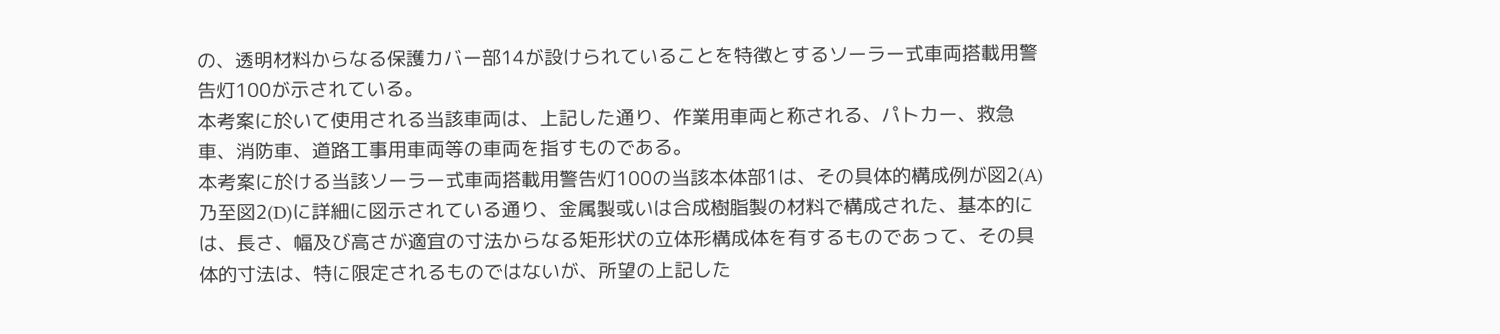の、透明材料からなる保護カバー部14が設けられていることを特徴とするソーラー式車両搭載用警告灯100が示されている。
本考案に於いて使用される当該車両は、上記した通り、作業用車両と称される、パトカー、救急車、消防車、道路工事用車両等の車両を指すものである。
本考案に於ける当該ソーラー式車両搭載用警告灯100の当該本体部1は、その具体的構成例が図2(A)乃至図2(D)に詳細に図示されている通り、金属製或いは合成樹脂製の材料で構成された、基本的には、長さ、幅及び高さが適宜の寸法からなる矩形状の立体形構成体を有するものであって、その具体的寸法は、特に限定されるものではないが、所望の上記した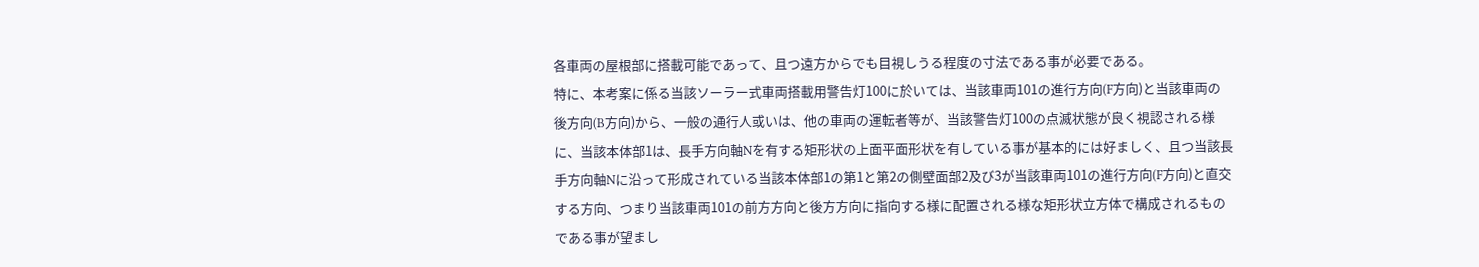各車両の屋根部に搭載可能であって、且つ遠方からでも目視しうる程度の寸法である事が必要である。
特に、本考案に係る当該ソーラー式車両搭載用警告灯100に於いては、当該車両101の進行方向(F方向)と当該車両の後方向(B方向)から、一般の通行人或いは、他の車両の運転者等が、当該警告灯100の点滅状態が良く視認される様に、当該本体部1は、長手方向軸Nを有する矩形状の上面平面形状を有している事が基本的には好ましく、且つ当該長手方向軸Nに沿って形成されている当該本体部1の第1と第2の側壁面部2及び3が当該車両101の進行方向(F方向)と直交する方向、つまり当該車両101の前方方向と後方方向に指向する様に配置される様な矩形状立方体で構成されるものである事が望まし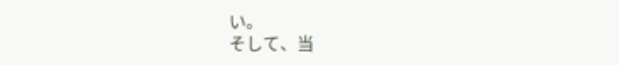い。
そして、当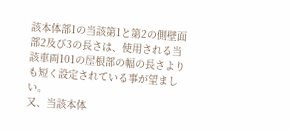該本体部1の当該第1と第2の側壁面部2及び3の長さは、使用される当該車両101の屋根部の幅の長さよりも短く設定されている事が望ましい。
又、当該本体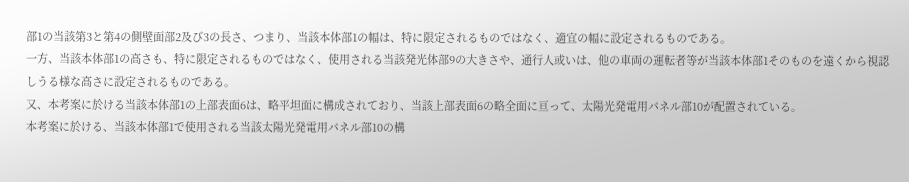部1の当該第3と第4の側壁面部2及び3の長さ、つまり、当該本体部1の幅は、特に限定されるものではなく、適宜の幅に設定されるものである。
一方、当該本体部1の高さも、特に限定されるものではなく、使用される当該発光体部9の大きさや、通行人或いは、他の車両の運転者等が当該本体部1そのものを遠くから視認しうる様な高さに設定されるものである。
又、本考案に於ける当該本体部1の上部表面6は、略平坦面に構成されており、当該上部表面6の略全面に亘って、太陽光発電用パネル部10が配置されている。
本考案に於ける、当該本体部1で使用される当該太陽光発電用パネル部10の構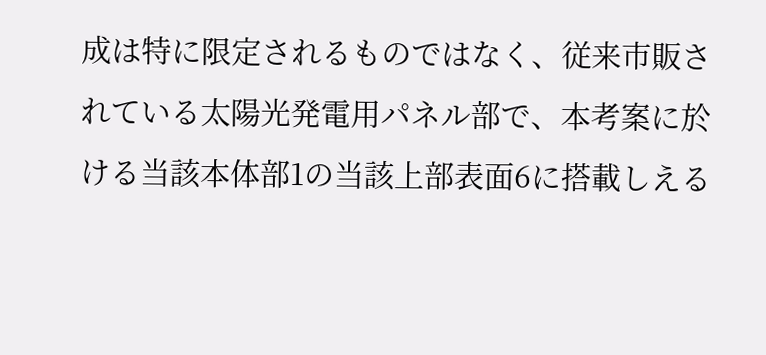成は特に限定されるものではなく、従来市販されている太陽光発電用パネル部で、本考案に於ける当該本体部1の当該上部表面6に搭載しえる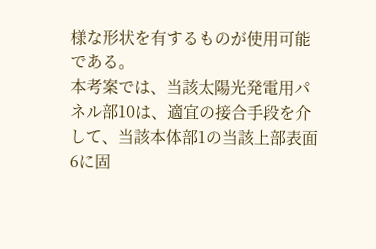様な形状を有するものが使用可能である。
本考案では、当該太陽光発電用パネル部10は、適宜の接合手段を介して、当該本体部1の当該上部表面6に固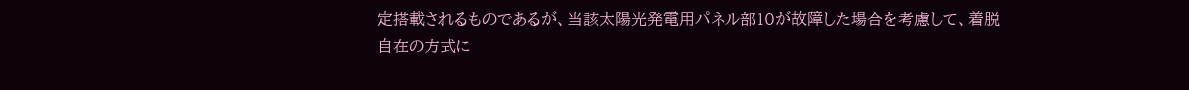定搭載されるものであるが、当該太陽光発電用パネル部10が故障した場合を考慮して、着脱自在の方式に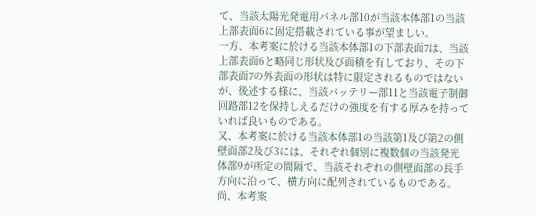て、当該太陽光発電用パネル部10が当該本体部1の当該上部表面6に固定搭載されている事が望ましい。
一方、本考案に於ける当該本体部1の下部表面7は、当該上部表面6と略同じ形状及び面積を有しており、その下部表面7の外表面の形状は特に限定されるものではないが、後述する様に、当該バッテリー部11と当該電子制御回路部12を保持しえるだけの強度を有する厚みを持っていれば良いものである。
又、本考案に於ける当該本体部1の当該第1及び第2の側壁面部2及び3には、それぞれ個別に複数個の当該発光体部9が所定の間隔で、当該それぞれの側壁面部の長手方向に沿って、横方向に配列されているものである。
尚、本考案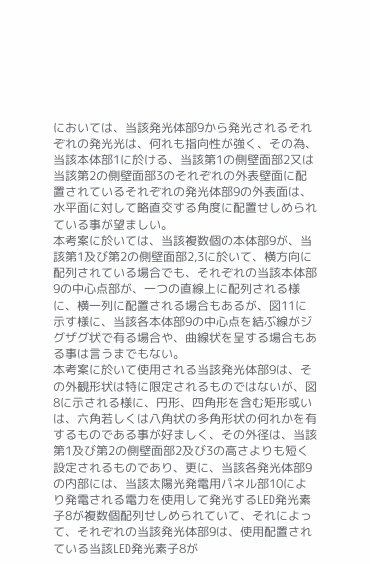においては、当該発光体部9から発光されるそれぞれの発光光は、何れも指向性が強く、その為、当該本体部1に於ける、当該第1の側壁面部2又は当該第2の側壁面部3のそれぞれの外表壁面に配置されているそれぞれの発光体部9の外表面は、水平面に対して略直交する角度に配置せしめられている事が望ましい。
本考案に於いては、当該複数個の本体部9が、当該第1及び第2の側壁面部2,3に於いて、横方向に配列されている場合でも、それぞれの当該本体部9の中心点部が、一つの直線上に配列される様に、横一列に配置される場合もあるが、図11に示す様に、当該各本体部9の中心点を結ぶ線がジグザグ状で有る場合や、曲線状を呈する場合もある事は言うまでもない。
本考案に於いて使用される当該発光体部9は、その外観形状は特に限定されるものではないが、図8に示される様に、円形、四角形を含む矩形或いは、六角若しくは八角状の多角形状の何れかを有するものである事が好ましく、その外径は、当該第1及び第2の側壁面部2及び3の高さよりも短く設定されるものであり、更に、当該各発光体部9の内部には、当該太陽光発電用パネル部10により発電される電力を使用して発光するLED発光素子8が複数個配列せしめられていて、それによって、それぞれの当該発光体部9は、使用配置されている当該LED発光素子8が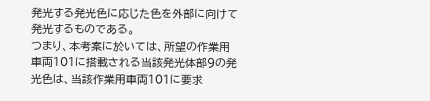発光する発光色に応じた色を外部に向けて発光するものである。
つまり、本考案に於いては、所望の作業用車両101に搭載される当該発光体部9の発光色は、当該作業用車両101に要求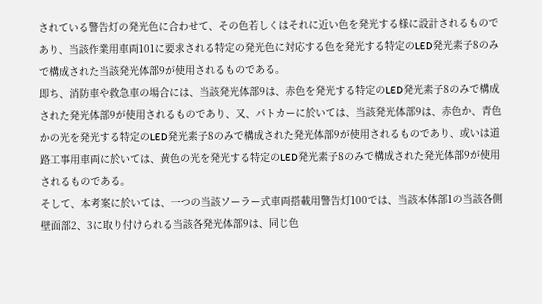されている警告灯の発光色に合わせて、その色若しくはそれに近い色を発光する様に設計されるものであり、当該作業用車両101に要求される特定の発光色に対応する色を発光する特定のLED発光素子8のみで構成された当該発光体部9が使用されるものである。
即ち、消防車や救急車の場合には、当該発光体部9は、赤色を発光する特定のLED発光素子8のみで構成された発光体部9が使用されるものであり、又、パトカーに於いては、当該発光体部9は、赤色か、青色かの光を発光する特定のLED発光素子8のみで構成された発光体部9が使用されるものであり、或いは道路工事用車両に於いては、黄色の光を発光する特定のLED発光素子8のみで構成された発光体部9が使用されるものである。
そして、本考案に於いては、一つの当該ソーラー式車両搭載用警告灯100では、当該本体部1の当該各側壁面部2、3に取り付けられる当該各発光体部9は、同じ色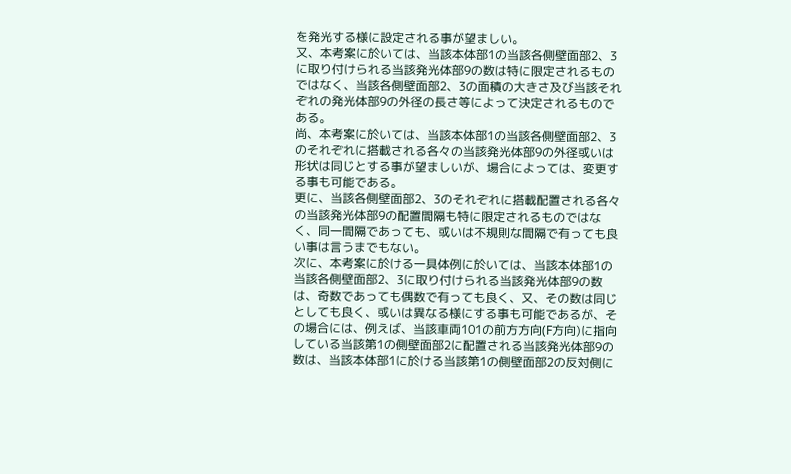を発光する様に設定される事が望ましい。
又、本考案に於いては、当該本体部1の当該各側壁面部2、3に取り付けられる当該発光体部9の数は特に限定されるものではなく、当該各側壁面部2、3の面積の大きさ及び当該それぞれの発光体部9の外径の長さ等によって決定されるものである。
尚、本考案に於いては、当該本体部1の当該各側壁面部2、3のそれぞれに搭載される各々の当該発光体部9の外径或いは形状は同じとする事が望ましいが、場合によっては、変更する事も可能である。
更に、当該各側壁面部2、3のそれぞれに搭載配置される各々の当該発光体部9の配置間隔も特に限定されるものではなく、同一間隔であっても、或いは不規則な間隔で有っても良い事は言うまでもない。
次に、本考案に於ける一具体例に於いては、当該本体部1の当該各側壁面部2、3に取り付けられる当該発光体部9の数は、奇数であっても偶数で有っても良く、又、その数は同じとしても良く、或いは異なる様にする事も可能であるが、その場合には、例えば、当該車両101の前方方向(F方向)に指向している当該第1の側壁面部2に配置される当該発光体部9の数は、当該本体部1に於ける当該第1の側壁面部2の反対側に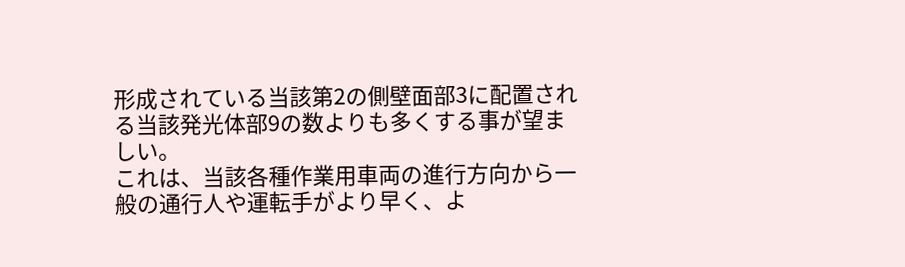形成されている当該第2の側壁面部3に配置される当該発光体部9の数よりも多くする事が望ましい。
これは、当該各種作業用車両の進行方向から一般の通行人や運転手がより早く、よ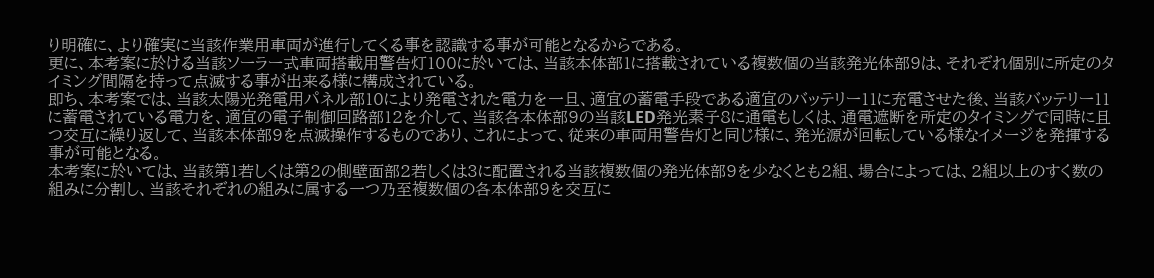り明確に、より確実に当該作業用車両が進行してくる事を認識する事が可能となるからである。
更に、本考案に於ける当該ソーラー式車両搭載用警告灯100に於いては、当該本体部1に搭載されている複数個の当該発光体部9は、それぞれ個別に所定のタイミング間隔を持って点滅する事が出来る様に構成されている。
即ち、本考案では、当該太陽光発電用パネル部10により発電された電力を一旦、適宜の蓄電手段である適宜のバッテリー11に充電させた後、当該バッテリー11に蓄電されている電力を、適宜の電子制御回路部12を介して、当該各本体部9の当該LED発光素子8に通電もしくは、通電遮断を所定のタイミングで同時に且つ交互に繰り返して、当該本体部9を点滅操作するものであり、これによって、従来の車両用警告灯と同じ様に、発光源が回転している様なイメージを発揮する事が可能となる。
本考案に於いては、当該第1若しくは第2の側壁面部2若しくは3に配置される当該複数個の発光体部9を少なくとも2組、場合によっては、2組以上のすく数の組みに分割し、当該それぞれの組みに属する一つ乃至複数個の各本体部9を交互に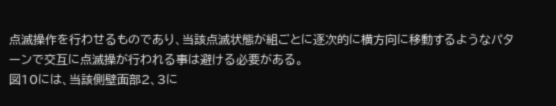点滅操作を行わせるものであり、当該点滅状態が組ごとに逐次的に横方向に移動するようなパターンで交互に点滅操が行われる事は避ける必要がある。
図10には、当該側壁面部2、3に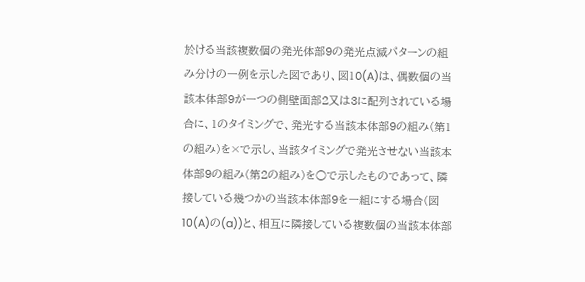於ける当該複数個の発光体部9の発光点滅パターンの組み分けの一例を示した図であり、図10(A)は、偶数個の当該本体部9が一つの側壁面部2又は3に配列されている場合に、1のタイミングで、発光する当該本体部9の組み(第1の組み)を×で示し、当該タイミングで発光させない当該本体部9の組み(第2の組み)を○で示したものであって、隣接している幾つかの当該本体部9を一組にする場合(図10(A)の(a))と、相互に隣接している複数個の当該本体部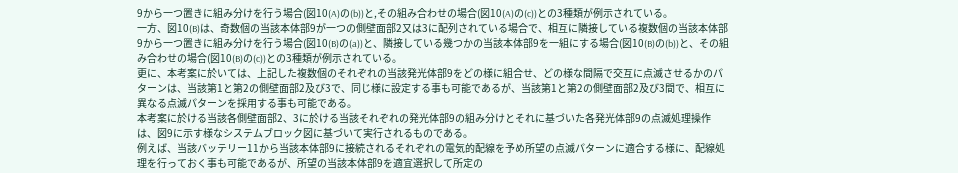9から一つ置きに組み分けを行う場合(図10(A)の(b))と,その組み合わせの場合(図10(A)の(c))との3種類が例示されている。
一方、図10(B)は、奇数個の当該本体部9が一つの側壁面部2又は3に配列されている場合で、相互に隣接している複数個の当該本体部9から一つ置きに組み分けを行う場合(図10(B)の(a))と、隣接している幾つかの当該本体部9を一組にする場合(図10(B)の(b))と、その組み合わせの場合(図10(B)の(c))との3種類が例示されている。
更に、本考案に於いては、上記した複数個のそれぞれの当該発光体部9をどの様に組合せ、どの様な間隔で交互に点滅させるかのパターンは、当該第1と第2の側壁面部2及び3で、同じ様に設定する事も可能であるが、当該第1と第2の側壁面部2及び3間で、相互に異なる点滅パターンを採用する事も可能である。
本考案に於ける当該各側壁面部2、3に於ける当該それぞれの発光体部9の組み分けとそれに基づいた各発光体部9の点滅処理操作は、図9に示す様なシステムブロック図に基づいて実行されるものである。
例えば、当該バッテリー11から当該本体部9に接続されるそれぞれの電気的配線を予め所望の点滅パターンに適合する様に、配線処理を行っておく事も可能であるが、所望の当該本体部9を適宜選択して所定の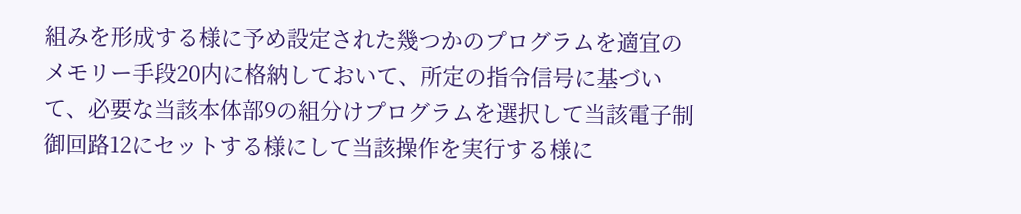組みを形成する様に予め設定された幾つかのプログラムを適宜のメモリー手段20内に格納しておいて、所定の指令信号に基づいて、必要な当該本体部9の組分けプログラムを選択して当該電子制御回路12にセットする様にして当該操作を実行する様に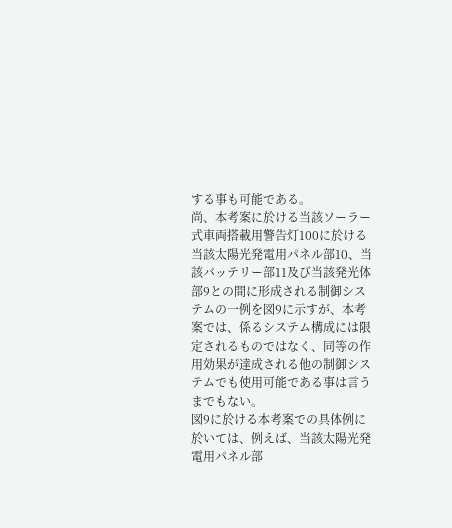する事も可能である。
尚、本考案に於ける当該ソーラー式車両搭載用警告灯100に於ける当該太陽光発電用パネル部10、当該バッテリー部11及び当該発光体部9との間に形成される制御システムの一例を図9に示すが、本考案では、係るシステム構成には限定されるものではなく、同等の作用効果が達成される他の制御システムでも使用可能である事は言うまでもない。
図9に於ける本考案での具体例に於いては、例えば、当該太陽光発電用パネル部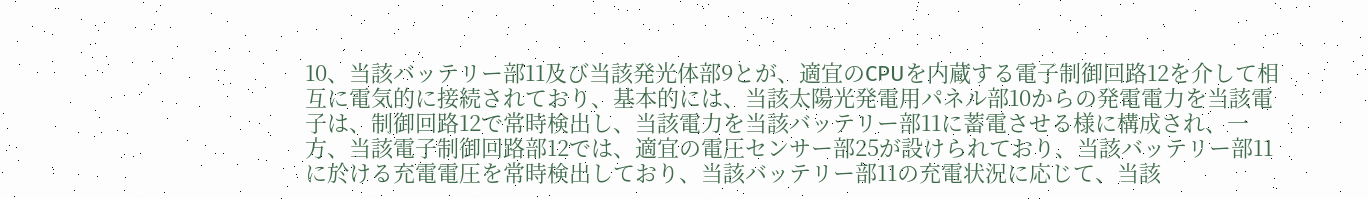10、当該バッテリー部11及び当該発光体部9とが、適宜のCPUを内蔵する電子制御回路12を介して相互に電気的に接続されており、基本的には、当該太陽光発電用パネル部10からの発電電力を当該電子は、制御回路12で常時検出し、当該電力を当該バッテリー部11に蓄電させる様に構成され、一方、当該電子制御回路部12では、適宜の電圧センサー部25が設けられており、当該バッテリー部11に於ける充電電圧を常時検出しており、当該バッテリー部11の充電状況に応じて、当該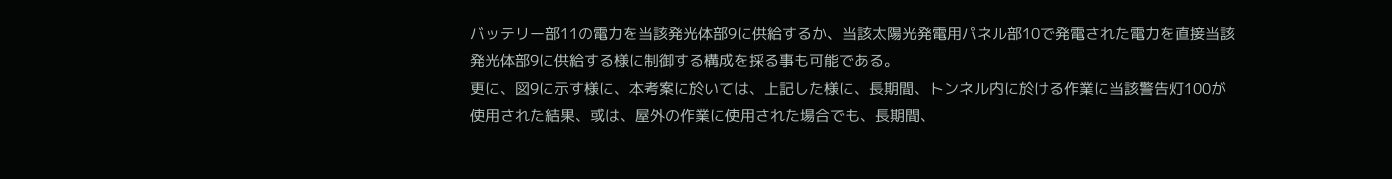バッテリー部11の電力を当該発光体部9に供給するか、当該太陽光発電用パネル部10で発電された電力を直接当該発光体部9に供給する様に制御する構成を採る事も可能である。
更に、図9に示す様に、本考案に於いては、上記した様に、長期間、トンネル内に於ける作業に当該警告灯100が使用された結果、或は、屋外の作業に使用された場合でも、長期間、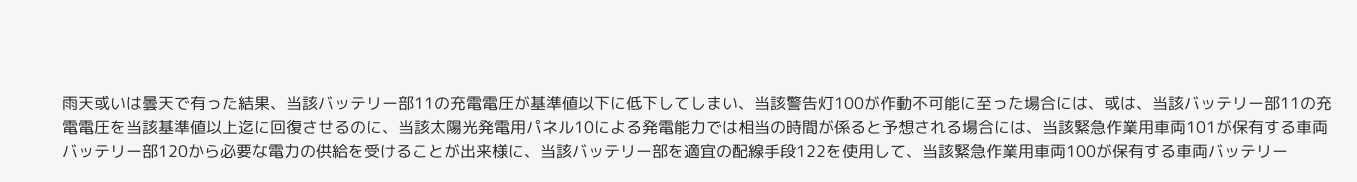雨天或いは曇天で有った結果、当該バッテリー部11の充電電圧が基準値以下に低下してしまい、当該警告灯100が作動不可能に至った場合には、或は、当該バッテリー部11の充電電圧を当該基準値以上迄に回復させるのに、当該太陽光発電用パネル10による発電能力では相当の時間が係ると予想される場合には、当該緊急作業用車両101が保有する車両バッテリー部120から必要な電力の供給を受けることが出来様に、当該バッテリー部を適宜の配線手段122を使用して、当該緊急作業用車両100が保有する車両バッテリー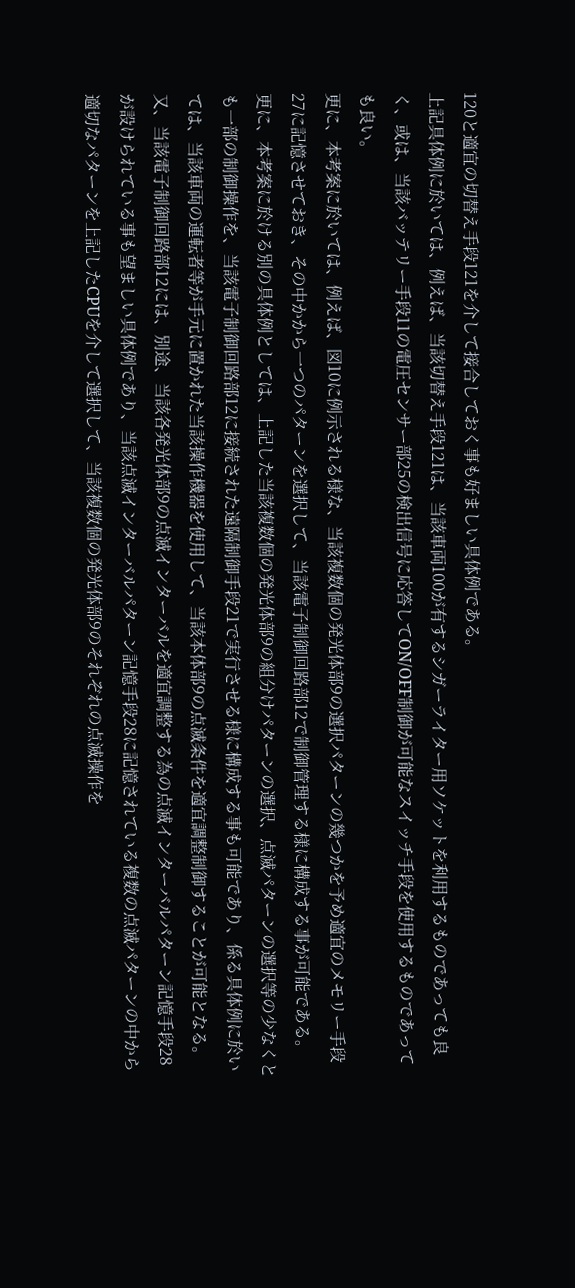120と適宜の切替え手段121を介して接合しておく事も好ましい具体例である。
上記具体例に於いては、例えば、当該切替え手段121は、当該車両100が有するシガーライター用ソケットを利用するものであっても良く、或は、当該バッテリー手段11の電圧センサー部25の検出信号に応答してON/OFF制御が可能なスイッチ手段を使用するものであっても良い。
更に、本考案に於いては、例えば、図10に例示される様な、当該複数個の発光体部9の選択パターンの幾つかを予め適宜のメモリー手段27に記憶させておき、その中かから一つのパターンを選択して、当該電子制御回路部12で制御管理する様に構成する事が可能である。
更に、本考案に於ける別の具体例としては、上記した当該複数個の発光体部9の組分けパターンの選択、点滅パターンの選択等の少なくとも一部の制御操作を、当該電子制御回路部12に接続された遠隔制御手段21で実行させる様に構成する事も可能であり、係る具体例に於いては、当該車両の運転者等が手元に置かれた当該操作機器を使用して、当該本体部9の点滅条件を適宜調整制御することが可能となる。
又、当該電子制御回路部12には、別途、当該各発光体部9の点滅インターバルを適宜調整する為の点滅インターバルパターン記憶手段28が設けられている事も望ましい具体例であり、当該点滅インターバルパターン記憶手段28に記憶されている複数の点滅パターンの中から適切なパターンを上記したCPUを介して選択して、当該複数個の発光体部9のそれぞれの点滅操作を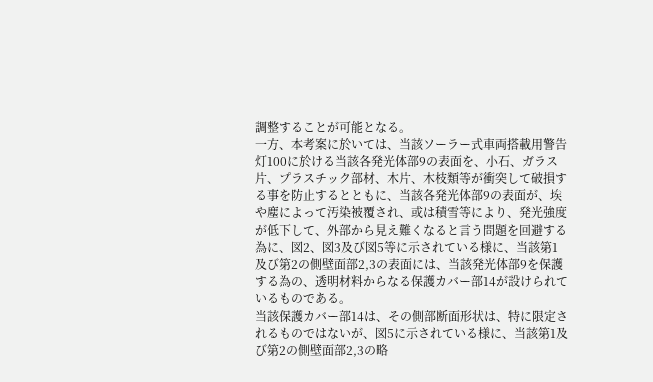調整することが可能となる。
一方、本考案に於いては、当該ソーラー式車両搭載用警告灯100に於ける当該各発光体部9の表面を、小石、ガラス片、プラスチック部材、木片、木枝類等が衝突して破損する事を防止するとともに、当該各発光体部9の表面が、埃や塵によって汚染被覆され、或は積雪等により、発光強度が低下して、外部から見え難くなると言う問題を回避する為に、図2、図3及び図5等に示されている様に、当該第1及び第2の側壁面部2,3の表面には、当該発光体部9を保護する為の、透明材料からなる保護カバー部14が設けられているものである。
当該保護カバー部14は、その側部断面形状は、特に限定されるものではないが、図5に示されている様に、当該第1及び第2の側壁面部2,3の略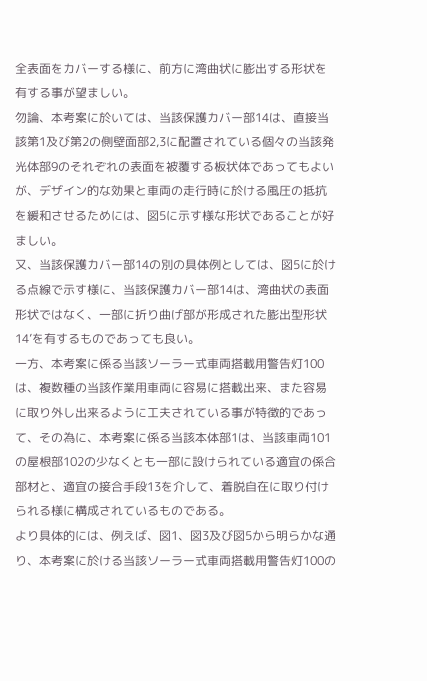全表面をカバーする様に、前方に湾曲状に膨出する形状を有する事が望ましい。
勿論、本考案に於いては、当該保護カバー部14は、直接当該第1及び第2の側壁面部2,3に配置されている個々の当該発光体部9のそれぞれの表面を被覆する板状体であってもよいが、デザイン的な効果と車両の走行時に於ける風圧の抵抗を緩和させるためには、図5に示す様な形状であることが好ましい。
又、当該保護カバー部14の別の具体例としては、図5に於ける点線で示す様に、当該保護カバー部14は、湾曲状の表面形状ではなく、一部に折り曲げ部が形成された膨出型形状14’を有するものであっても良い。
一方、本考案に係る当該ソーラー式車両搭載用警告灯100は、複数種の当該作業用車両に容易に搭載出来、また容易に取り外し出来るように工夫されている事が特徴的であって、その為に、本考案に係る当該本体部1は、当該車両101の屋根部102の少なくとも一部に設けられている適宜の係合部材と、適宜の接合手段13を介して、着脱自在に取り付けられる様に構成されているものである。
より具体的には、例えば、図1、図3及び図5から明らかな通り、本考案に於ける当該ソーラー式車両搭載用警告灯100の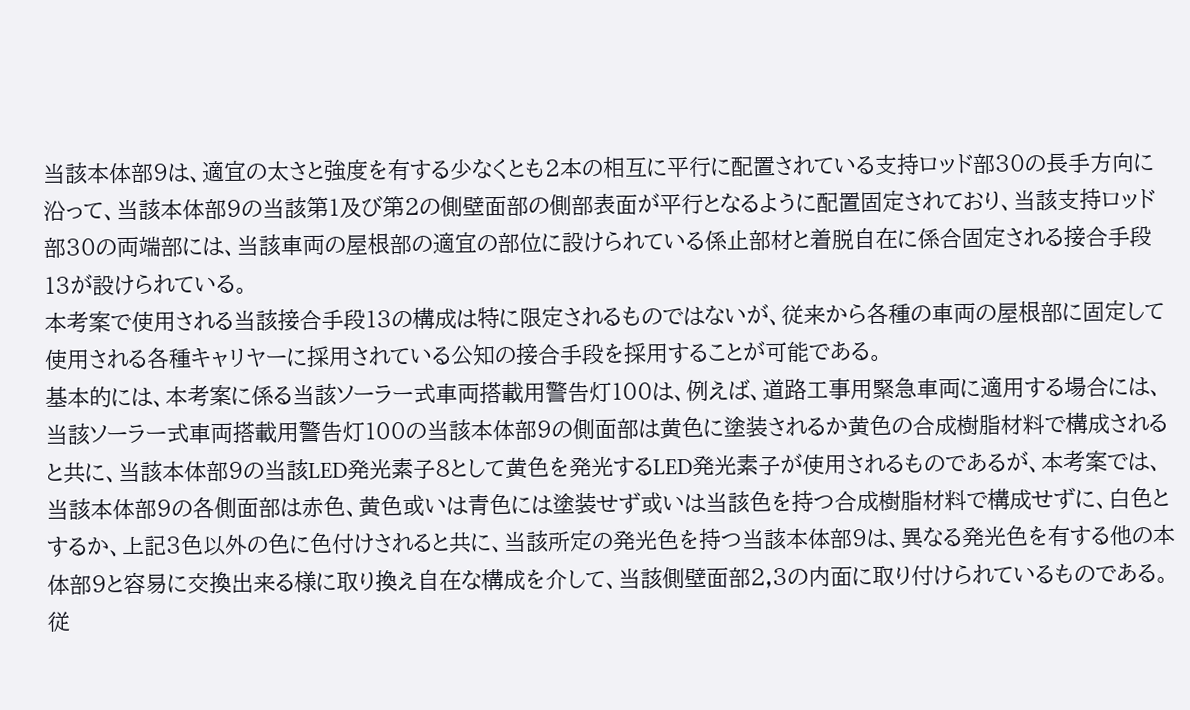当該本体部9は、適宜の太さと強度を有する少なくとも2本の相互に平行に配置されている支持ロッド部30の長手方向に沿って、当該本体部9の当該第1及び第2の側壁面部の側部表面が平行となるように配置固定されており、当該支持ロッド部30の両端部には、当該車両の屋根部の適宜の部位に設けられている係止部材と着脱自在に係合固定される接合手段13が設けられている。
本考案で使用される当該接合手段13の構成は特に限定されるものではないが、従来から各種の車両の屋根部に固定して使用される各種キャリヤーに採用されている公知の接合手段を採用することが可能である。
基本的には、本考案に係る当該ソーラー式車両搭載用警告灯100は、例えば、道路工事用緊急車両に適用する場合には、当該ソーラー式車両搭載用警告灯100の当該本体部9の側面部は黄色に塗装されるか黄色の合成樹脂材料で構成されると共に、当該本体部9の当該LED発光素子8として黄色を発光するLED発光素子が使用されるものであるが、本考案では、当該本体部9の各側面部は赤色、黄色或いは青色には塗装せず或いは当該色を持つ合成樹脂材料で構成せずに、白色とするか、上記3色以外の色に色付けされると共に、当該所定の発光色を持つ当該本体部9は、異なる発光色を有する他の本体部9と容易に交換出来る様に取り換え自在な構成を介して、当該側壁面部2,3の内面に取り付けられているものである。
従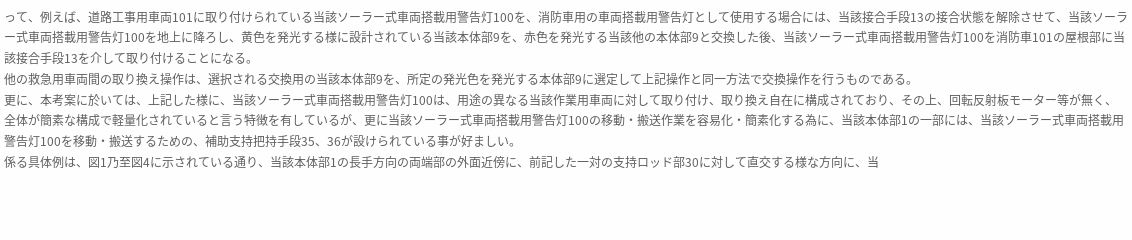って、例えば、道路工事用車両101に取り付けられている当該ソーラー式車両搭載用警告灯100を、消防車用の車両搭載用警告灯として使用する場合には、当該接合手段13の接合状態を解除させて、当該ソーラー式車両搭載用警告灯100を地上に降ろし、黄色を発光する様に設計されている当該本体部9を、赤色を発光する当該他の本体部9と交換した後、当該ソーラー式車両搭載用警告灯100を消防車101の屋根部に当該接合手段13を介して取り付けることになる。
他の救急用車両間の取り換え操作は、選択される交換用の当該本体部9を、所定の発光色を発光する本体部9に選定して上記操作と同一方法で交換操作を行うものである。
更に、本考案に於いては、上記した様に、当該ソーラー式車両搭載用警告灯100は、用途の異なる当該作業用車両に対して取り付け、取り換え自在に構成されており、その上、回転反射板モーター等が無く、全体が簡素な構成で軽量化されていると言う特徴を有しているが、更に当該ソーラー式車両搭載用警告灯100の移動・搬送作業を容易化・簡素化する為に、当該本体部1の一部には、当該ソーラー式車両搭載用警告灯100を移動・搬送するための、補助支持把持手段35、36が設けられている事が好ましい。
係る具体例は、図1乃至図4に示されている通り、当該本体部1の長手方向の両端部の外面近傍に、前記した一対の支持ロッド部30に対して直交する様な方向に、当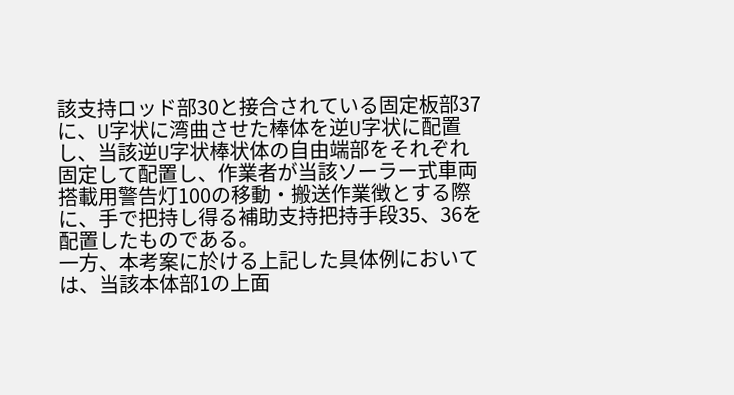該支持ロッド部30と接合されている固定板部37に、U字状に湾曲させた棒体を逆U字状に配置し、当該逆U字状棒状体の自由端部をそれぞれ固定して配置し、作業者が当該ソーラー式車両搭載用警告灯100の移動・搬送作業徴とする際に、手で把持し得る補助支持把持手段35、36を配置したものである。
一方、本考案に於ける上記した具体例においては、当該本体部1の上面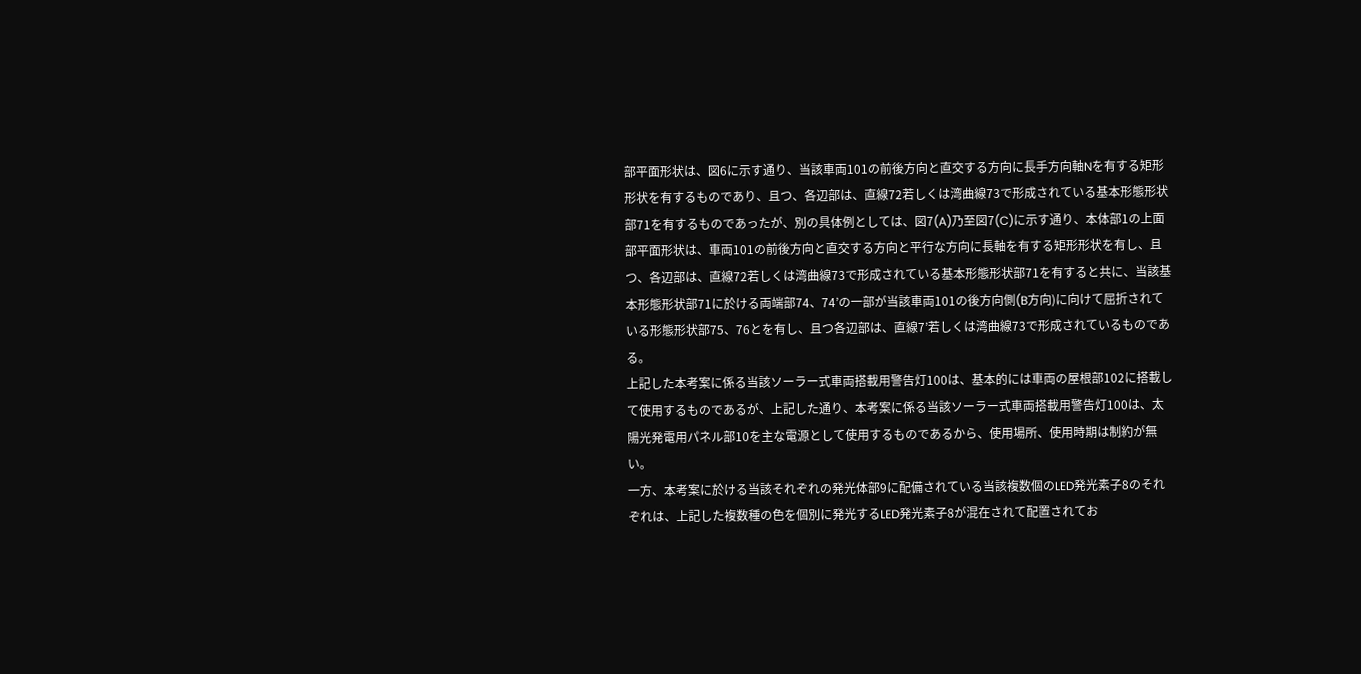部平面形状は、図6に示す通り、当該車両101の前後方向と直交する方向に長手方向軸Nを有する矩形形状を有するものであり、且つ、各辺部は、直線72若しくは湾曲線73で形成されている基本形態形状部71を有するものであったが、別の具体例としては、図7(A)乃至図7(C)に示す通り、本体部1の上面部平面形状は、車両101の前後方向と直交する方向と平行な方向に長軸を有する矩形形状を有し、且つ、各辺部は、直線72若しくは湾曲線73で形成されている基本形態形状部71を有すると共に、当該基本形態形状部71に於ける両端部74、74’の一部が当該車両101の後方向側(B方向)に向けて屈折されている形態形状部75、76とを有し、且つ各辺部は、直線7’若しくは湾曲線73で形成されているものである。
上記した本考案に係る当該ソーラー式車両搭載用警告灯100は、基本的には車両の屋根部102に搭載して使用するものであるが、上記した通り、本考案に係る当該ソーラー式車両搭載用警告灯100は、太陽光発電用パネル部10を主な電源として使用するものであるから、使用場所、使用時期は制約が無い。
一方、本考案に於ける当該それぞれの発光体部9に配備されている当該複数個のLED発光素子8のそれぞれは、上記した複数種の色を個別に発光するLED発光素子8が混在されて配置されてお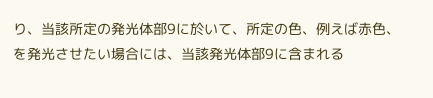り、当該所定の発光体部9に於いて、所定の色、例えば赤色、を発光させたい場合には、当該発光体部9に含まれる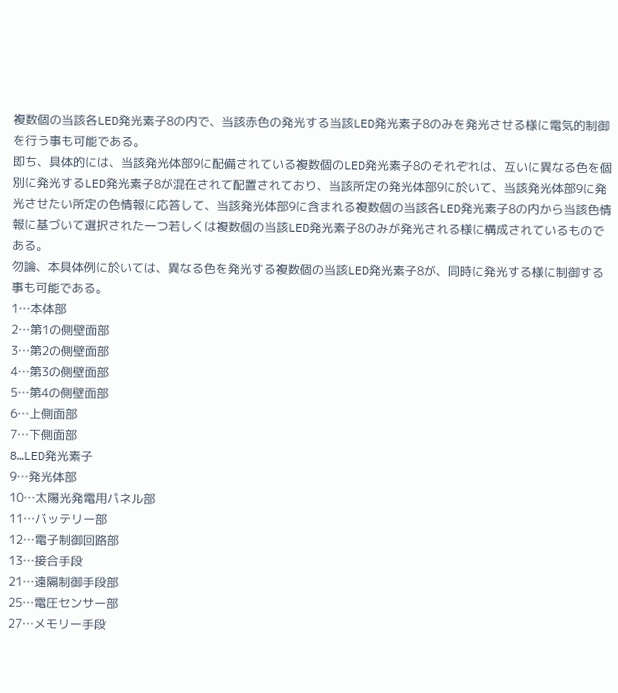複数個の当該各LED発光素子8の内で、当該赤色の発光する当該LED発光素子8のみを発光させる様に電気的制御を行う事も可能である。
即ち、具体的には、当該発光体部9に配備されている複数個のLED発光素子8のそれぞれは、互いに異なる色を個別に発光するLED発光素子8が混在されて配置されており、当該所定の発光体部9に於いて、当該発光体部9に発光させたい所定の色情報に応答して、当該発光体部9に含まれる複数個の当該各LED発光素子8の内から当該色情報に基づいて選択された一つ若しくは複数個の当該LED発光素子8のみが発光される様に構成されているものである。
勿論、本具体例に於いては、異なる色を発光する複数個の当該LED発光素子8が、同時に発光する様に制御する事も可能である。
1…本体部
2…第1の側壁面部
3…第2の側壁面部
4…第3の側壁面部
5…第4の側壁面部
6…上側面部
7…下側面部
8…LED発光素子
9…発光体部
10…太陽光発電用パネル部
11…バッテリー部
12…電子制御回路部
13…接合手段
21…遠隔制御手段部
25…電圧センサー部
27…メモリー手段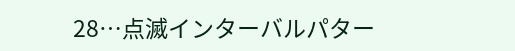28…点滅インターバルパター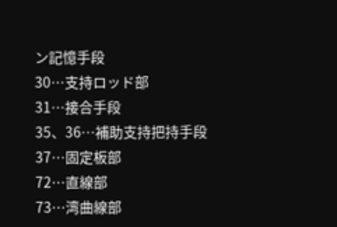ン記憶手段
30…支持ロッド部
31…接合手段
35、36…補助支持把持手段
37…固定板部
72…直線部
73…湾曲線部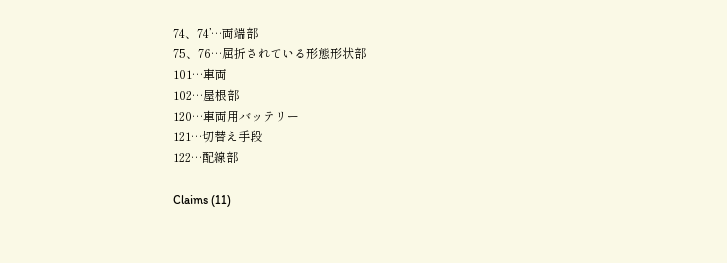74、74’…両端部
75、76…屈折されている形態形状部
101…車両
102…屋根部
120…車両用バッテリー
121…切替え手段
122…配線部

Claims (11)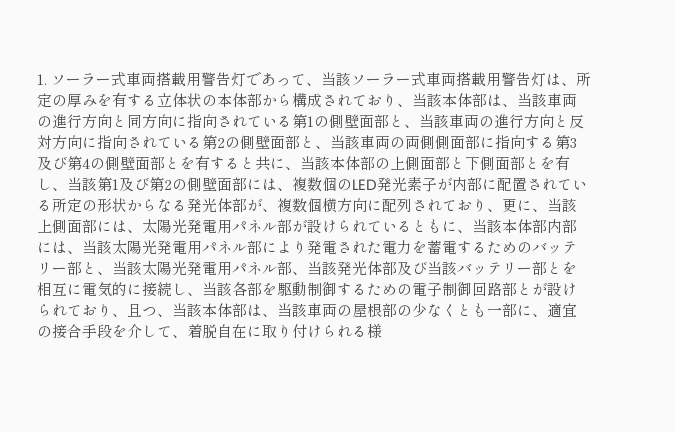1. ソーラー式車両搭載用警告灯であって、当該ソーラー式車両搭載用警告灯は、所定の厚みを有する立体状の本体部から構成されており、当該本体部は、当該車両の進行方向と同方向に指向されている第1の側壁面部と、当該車両の進行方向と反対方向に指向されている第2の側壁面部と、当該車両の両側側面部に指向する第3及び第4の側壁面部とを有すると共に、当該本体部の上側面部と下側面部とを有し、当該第1及び第2の側壁面部には、複数個のLED発光素子が内部に配置されている所定の形状からなる発光体部が、複数個横方向に配列されており、更に、当該上側面部には、太陽光発電用パネル部が設けられているともに、当該本体部内部には、当該太陽光発電用パネル部により発電された電力を蓄電するためのバッテリー部と、当該太陽光発電用パネル部、当該発光体部及び当該バッテリー部とを相互に電気的に接続し、当該各部を駆動制御するための電子制御回路部とが設けられており、且つ、当該本体部は、当該車両の屋根部の少なくとも一部に、適宜の接合手段を介して、着脱自在に取り付けられる様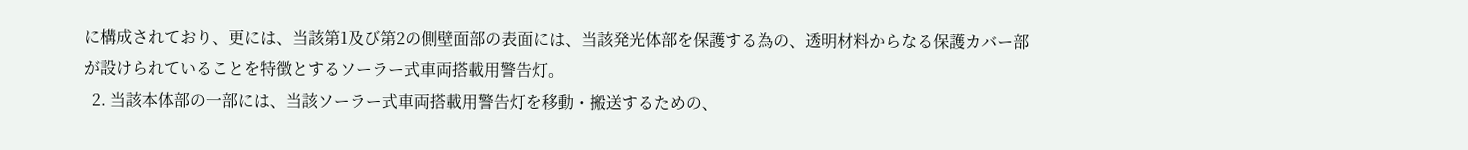に構成されており、更には、当該第1及び第2の側壁面部の表面には、当該発光体部を保護する為の、透明材料からなる保護カバー部が設けられていることを特徴とするソーラー式車両搭載用警告灯。
  2. 当該本体部の一部には、当該ソーラー式車両搭載用警告灯を移動・搬送するための、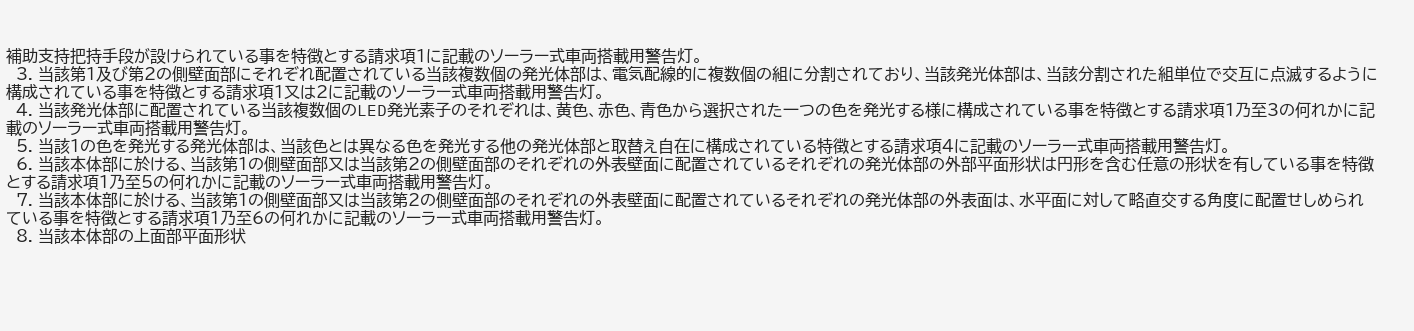補助支持把持手段が設けられている事を特徴とする請求項1に記載のソーラー式車両搭載用警告灯。
  3. 当該第1及び第2の側壁面部にそれぞれ配置されている当該複数個の発光体部は、電気配線的に複数個の組に分割されており、当該発光体部は、当該分割された組単位で交互に点滅するように構成されている事を特徴とする請求項1又は2に記載のソーラー式車両搭載用警告灯。
  4. 当該発光体部に配置されている当該複数個のLED発光素子のそれぞれは、黄色、赤色、青色から選択された一つの色を発光する様に構成されている事を特徴とする請求項1乃至3の何れかに記載のソーラー式車両搭載用警告灯。
  5. 当該1の色を発光する発光体部は、当該色とは異なる色を発光する他の発光体部と取替え自在に構成されている特徴とする請求項4に記載のソーラー式車両搭載用警告灯。
  6. 当該本体部に於ける、当該第1の側壁面部又は当該第2の側壁面部のそれぞれの外表壁面に配置されているそれぞれの発光体部の外部平面形状は円形を含む任意の形状を有している事を特徴とする請求項1乃至5の何れかに記載のソーラー式車両搭載用警告灯。
  7. 当該本体部に於ける、当該第1の側壁面部又は当該第2の側壁面部のそれぞれの外表壁面に配置されているそれぞれの発光体部の外表面は、水平面に対して略直交する角度に配置せしめられている事を特徴とする請求項1乃至6の何れかに記載のソーラー式車両搭載用警告灯。
  8. 当該本体部の上面部平面形状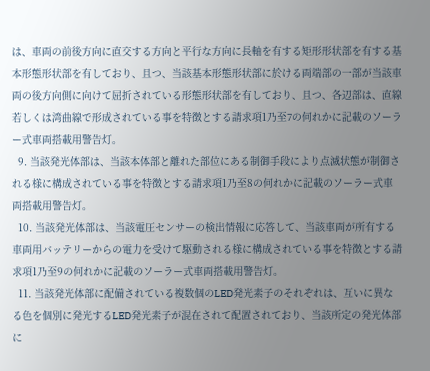は、車両の前後方向に直交する方向と平行な方向に長軸を有する矩形形状部を有する基本形態形状部を有しており、且つ、当該基本形態形状部に於ける両端部の一部が当該車両の後方向側に向けて屈折されている形態形状部を有しており、且つ、各辺部は、直線若しくは湾曲線で形成されている事を特徴とする請求項1乃至7の何れかに記載のソーラー式車両搭載用警告灯。
  9. 当該発光体部は、当該本体部と離れた部位にある制御手段により点滅状態が制御される様に構成されている事を特徴とする請求項1乃至8の何れかに記載のソーラー式車両搭載用警告灯。
  10. 当該発光体部は、当該電圧センサーの検出情報に応答して、当該車両が所有する車両用バッテリーからの電力を受けて駆動される様に構成されている事を特徴とする請求項1乃至9の何れかに記載のソーラー式車両搭載用警告灯。
  11. 当該発光体部に配備されている複数個のLED発光素子のそれぞれは、互いに異なる色を個別に発光するLED発光素子が混在されて配置されており、当該所定の発光体部に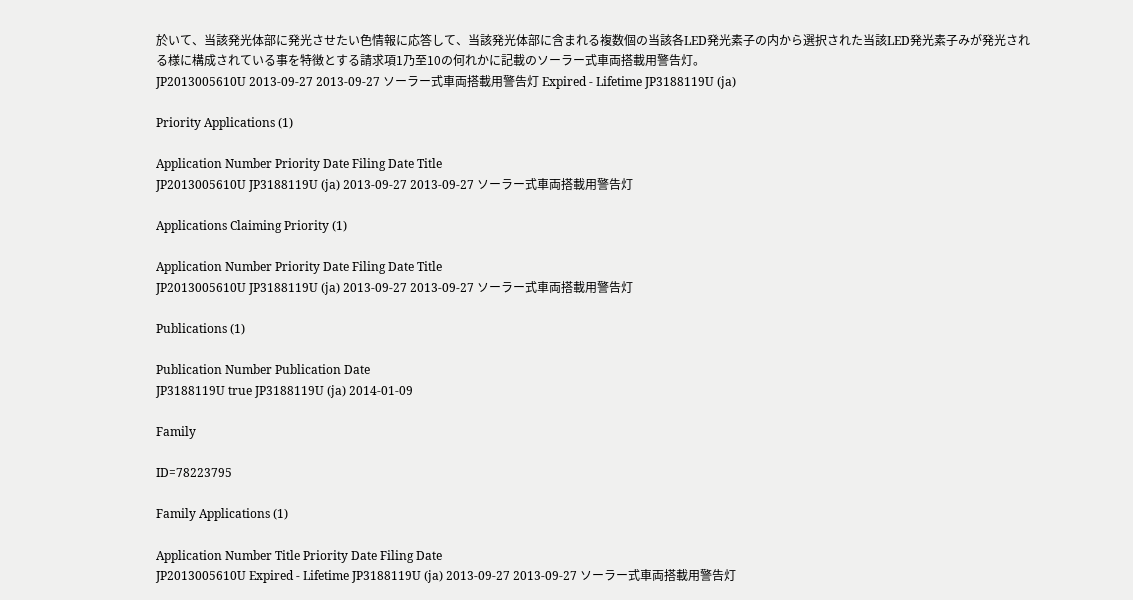於いて、当該発光体部に発光させたい色情報に応答して、当該発光体部に含まれる複数個の当該各LED発光素子の内から選択された当該LED発光素子みが発光される様に構成されている事を特徴とする請求項1乃至10の何れかに記載のソーラー式車両搭載用警告灯。
JP2013005610U 2013-09-27 2013-09-27 ソーラー式車両搭載用警告灯 Expired - Lifetime JP3188119U (ja)

Priority Applications (1)

Application Number Priority Date Filing Date Title
JP2013005610U JP3188119U (ja) 2013-09-27 2013-09-27 ソーラー式車両搭載用警告灯

Applications Claiming Priority (1)

Application Number Priority Date Filing Date Title
JP2013005610U JP3188119U (ja) 2013-09-27 2013-09-27 ソーラー式車両搭載用警告灯

Publications (1)

Publication Number Publication Date
JP3188119U true JP3188119U (ja) 2014-01-09

Family

ID=78223795

Family Applications (1)

Application Number Title Priority Date Filing Date
JP2013005610U Expired - Lifetime JP3188119U (ja) 2013-09-27 2013-09-27 ソーラー式車両搭載用警告灯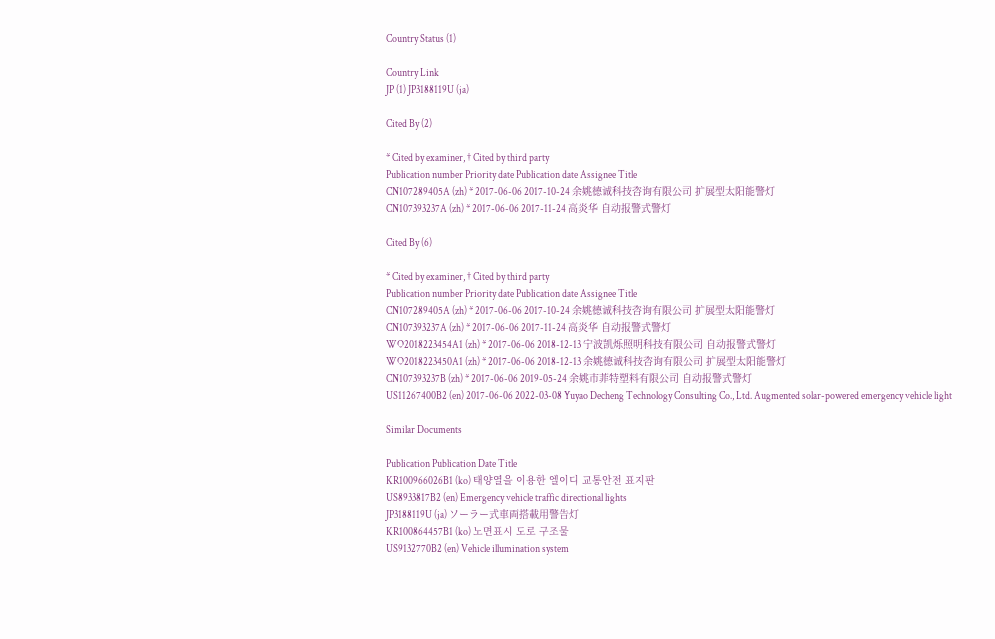Country Status (1)

Country Link
JP (1) JP3188119U (ja)

Cited By (2)

* Cited by examiner, † Cited by third party
Publication number Priority date Publication date Assignee Title
CN107289405A (zh) * 2017-06-06 2017-10-24 余姚德诚科技咨询有限公司 扩展型太阳能警灯
CN107393237A (zh) * 2017-06-06 2017-11-24 高炎华 自动报警式警灯

Cited By (6)

* Cited by examiner, † Cited by third party
Publication number Priority date Publication date Assignee Title
CN107289405A (zh) * 2017-06-06 2017-10-24 余姚德诚科技咨询有限公司 扩展型太阳能警灯
CN107393237A (zh) * 2017-06-06 2017-11-24 高炎华 自动报警式警灯
WO2018223454A1 (zh) * 2017-06-06 2018-12-13 宁波凯烁照明科技有限公司 自动报警式警灯
WO2018223450A1 (zh) * 2017-06-06 2018-12-13 余姚德诚科技咨询有限公司 扩展型太阳能警灯
CN107393237B (zh) * 2017-06-06 2019-05-24 余姚市菲特塑料有限公司 自动报警式警灯
US11267400B2 (en) 2017-06-06 2022-03-08 Yuyao Decheng Technology Consulting Co., Ltd. Augmented solar-powered emergency vehicle light

Similar Documents

Publication Publication Date Title
KR100966026B1 (ko) 태양열을 이용한 엘이디 교통안전 표지판
US8933817B2 (en) Emergency vehicle traffic directional lights
JP3188119U (ja) ソーラー式車両搭載用警告灯
KR100864457B1 (ko) 노면표시 도로 구조물
US9132770B2 (en) Vehicle illumination system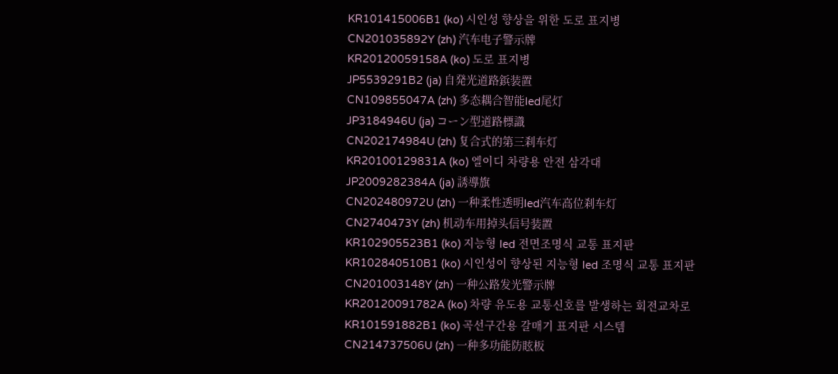KR101415006B1 (ko) 시인성 향상을 위한 도로 표지병
CN201035892Y (zh) 汽车电子警示牌
KR20120059158A (ko) 도로 표지병
JP5539291B2 (ja) 自発光道路鋲装置
CN109855047A (zh) 多态耦合智能led尾灯
JP3184946U (ja) コーン型道路標識
CN202174984U (zh) 复合式的第三刹车灯
KR20100129831A (ko) 엘이디 차량용 안전 삼각대
JP2009282384A (ja) 誘導旗
CN202480972U (zh) 一种柔性透明led汽车高位刹车灯
CN2740473Y (zh) 机动车用掉头信号装置
KR102905523B1 (ko) 지능형 led 전면조명식 교통 표지판
KR102840510B1 (ko) 시인성이 향상된 지능형 led 조명식 교통 표지판
CN201003148Y (zh) 一种公路发光警示牌
KR20120091782A (ko) 차량 유도용 교통신호를 발생하는 회전교차로
KR101591882B1 (ko) 곡선구간용 갈매기 표지판 시스템
CN214737506U (zh) 一种多功能防眩板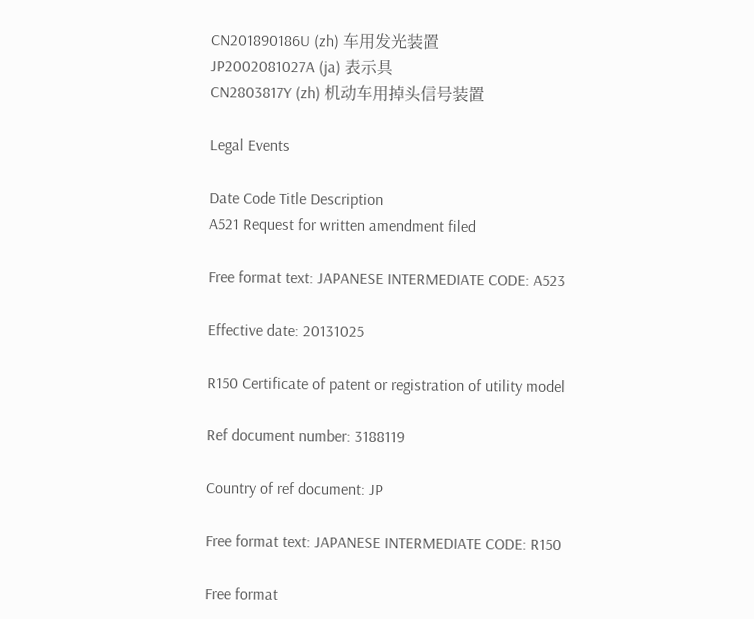CN201890186U (zh) 车用发光装置
JP2002081027A (ja) 表示具
CN2803817Y (zh) 机动车用掉头信号装置

Legal Events

Date Code Title Description
A521 Request for written amendment filed

Free format text: JAPANESE INTERMEDIATE CODE: A523

Effective date: 20131025

R150 Certificate of patent or registration of utility model

Ref document number: 3188119

Country of ref document: JP

Free format text: JAPANESE INTERMEDIATE CODE: R150

Free format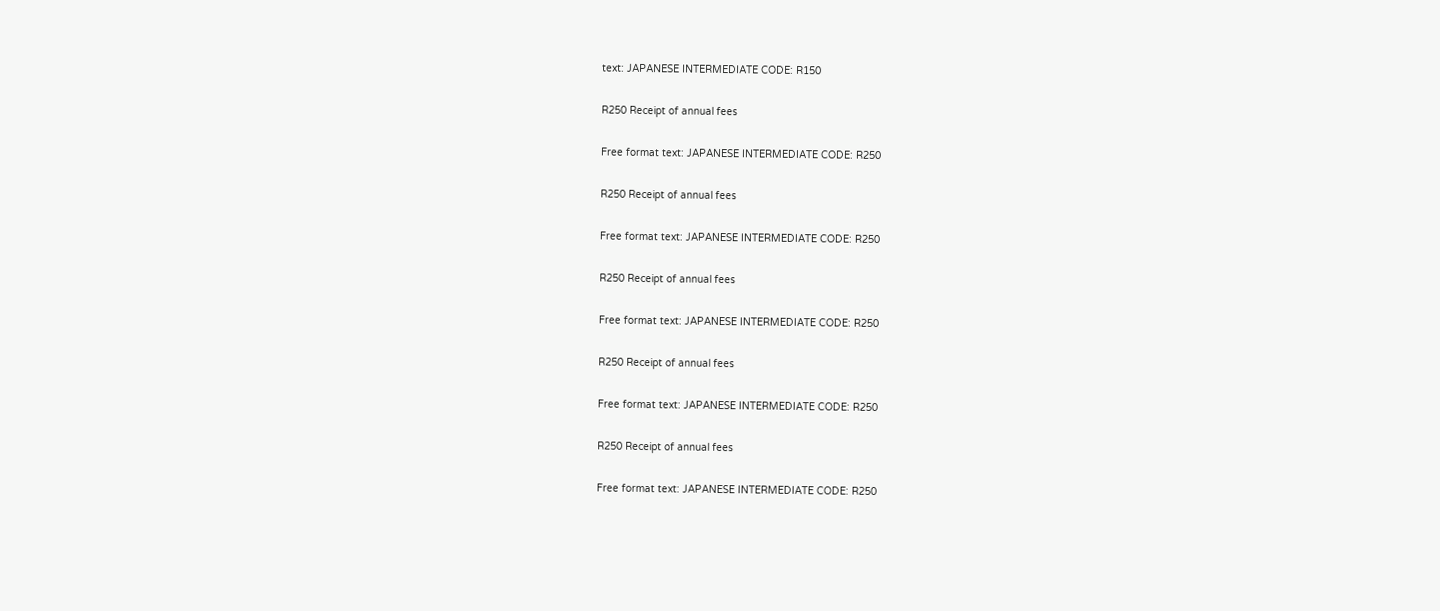text: JAPANESE INTERMEDIATE CODE: R150

R250 Receipt of annual fees

Free format text: JAPANESE INTERMEDIATE CODE: R250

R250 Receipt of annual fees

Free format text: JAPANESE INTERMEDIATE CODE: R250

R250 Receipt of annual fees

Free format text: JAPANESE INTERMEDIATE CODE: R250

R250 Receipt of annual fees

Free format text: JAPANESE INTERMEDIATE CODE: R250

R250 Receipt of annual fees

Free format text: JAPANESE INTERMEDIATE CODE: R250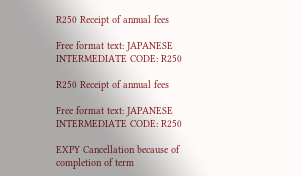R250 Receipt of annual fees

Free format text: JAPANESE INTERMEDIATE CODE: R250

R250 Receipt of annual fees

Free format text: JAPANESE INTERMEDIATE CODE: R250

EXPY Cancellation because of completion of term